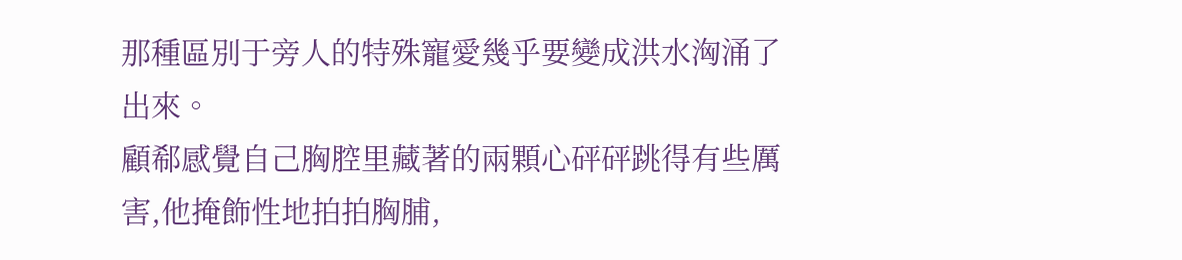那種區別于旁人的特殊寵愛幾乎要變成洪水洶涌了出來。
顧郗感覺自己胸腔里藏著的兩顆心砰砰跳得有些厲害,他掩飾性地拍拍胸脯,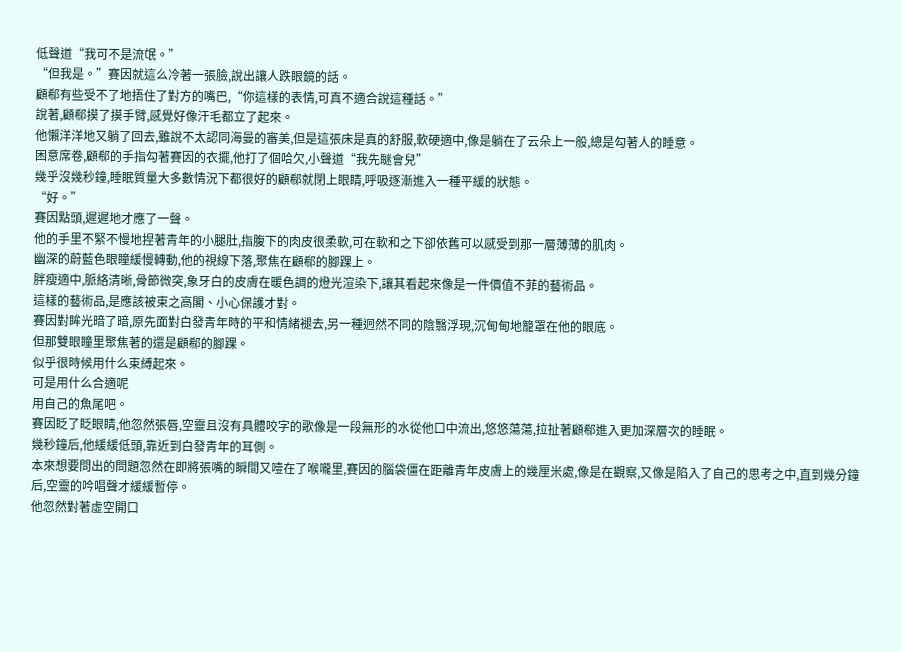低聲道“我可不是流氓。”
“但我是。”賽因就這么冷著一張臉,說出讓人跌眼鏡的話。
顧郗有些受不了地捂住了對方的嘴巴,“你這樣的表情,可真不適合說這種話。”
說著,顧郗摸了摸手臂,感覺好像汗毛都立了起來。
他懶洋洋地又躺了回去,雖說不太認同海曼的審美,但是這張床是真的舒服,軟硬適中,像是躺在了云朵上一般,總是勾著人的睡意。
困意席卷,顧郗的手指勾著賽因的衣擺,他打了個哈欠,小聲道“我先瞇會兒”
幾乎沒幾秒鐘,睡眠質量大多數情況下都很好的顧郗就閉上眼睛,呼吸逐漸進入一種平緩的狀態。
“好。”
賽因點頭,遲遲地才應了一聲。
他的手里不緊不慢地捏著青年的小腿肚,指腹下的肉皮很柔軟,可在軟和之下卻依舊可以感受到那一層薄薄的肌肉。
幽深的蔚藍色眼瞳緩慢轉動,他的視線下落,聚焦在顧郗的腳踝上。
胖瘦適中,脈絡清晰,骨節微突,象牙白的皮膚在暖色調的燈光渲染下,讓其看起來像是一件價值不菲的藝術品。
這樣的藝術品,是應該被束之高閣、小心保護才對。
賽因對眸光暗了暗,原先面對白發青年時的平和情緒褪去,另一種迥然不同的陰翳浮現,沉甸甸地籠罩在他的眼底。
但那雙眼瞳里聚焦著的還是顧郗的腳踝。
似乎很時候用什么束縛起來。
可是用什么合適呢
用自己的魚尾吧。
賽因眨了眨眼睛,他忽然張唇,空靈且沒有具體咬字的歌像是一段無形的水從他口中流出,悠悠蕩蕩,拉扯著顧郗進入更加深層次的睡眠。
幾秒鐘后,他緩緩低頭,靠近到白發青年的耳側。
本來想要問出的問題忽然在即將張嘴的瞬間又噎在了喉嚨里,賽因的腦袋僵在距離青年皮膚上的幾厘米處,像是在觀察,又像是陷入了自己的思考之中,直到幾分鐘后,空靈的吟唱聲才緩緩暫停。
他忽然對著虛空開口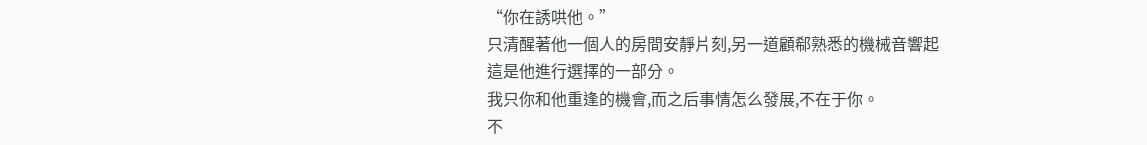“你在誘哄他。”
只清醒著他一個人的房間安靜片刻,另一道顧郗熟悉的機械音響起
這是他進行選擇的一部分。
我只你和他重逢的機會,而之后事情怎么發展,不在于你。
不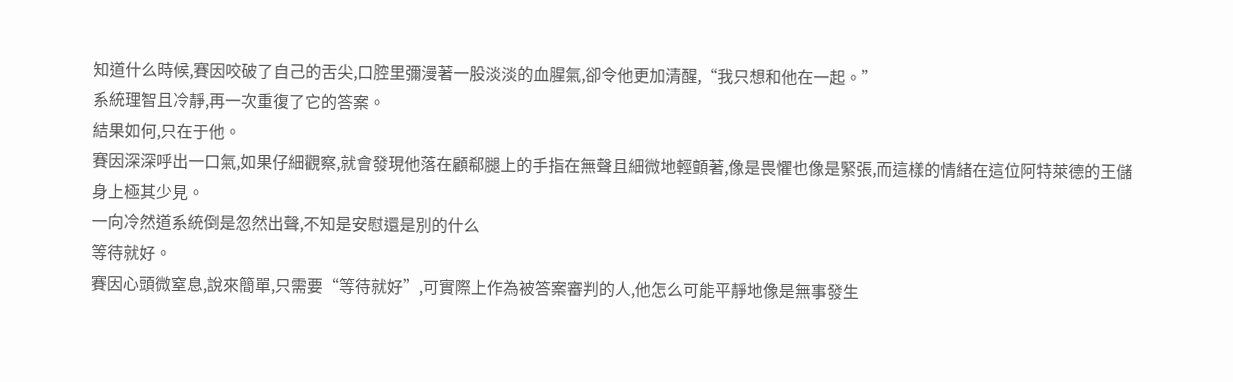知道什么時候,賽因咬破了自己的舌尖,口腔里彌漫著一股淡淡的血腥氣,卻令他更加清醒,“我只想和他在一起。”
系統理智且冷靜,再一次重復了它的答案。
結果如何,只在于他。
賽因深深呼出一口氣,如果仔細觀察,就會發現他落在顧郗腿上的手指在無聲且細微地輕顫著,像是畏懼也像是緊張,而這樣的情緒在這位阿特萊德的王儲身上極其少見。
一向冷然道系統倒是忽然出聲,不知是安慰還是別的什么
等待就好。
賽因心頭微窒息,說來簡單,只需要“等待就好”,可實際上作為被答案審判的人,他怎么可能平靜地像是無事發生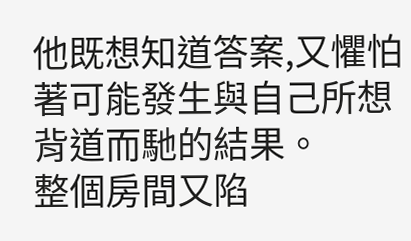他既想知道答案,又懼怕著可能發生與自己所想背道而馳的結果。
整個房間又陷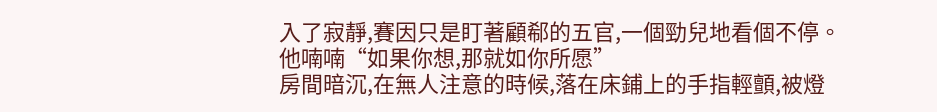入了寂靜,賽因只是盯著顧郗的五官,一個勁兒地看個不停。
他喃喃“如果你想,那就如你所愿”
房間暗沉,在無人注意的時候,落在床鋪上的手指輕顫,被燈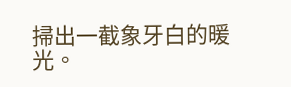掃出一截象牙白的暖光。